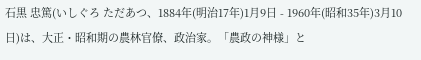石黒 忠篤(いしぐろ ただあつ、1884年(明治17年)1月9日 - 1960年(昭和35年)3月10日)は、大正・昭和期の農林官僚、政治家。「農政の神様」と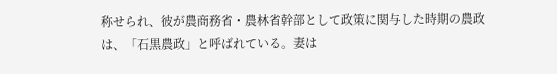称せられ、彼が農商務省・農林省幹部として政策に関与した時期の農政は、「石黒農政」と呼ばれている。妻は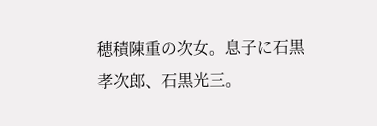穂積陳重の次女。息子に石黒孝次郎、石黒光三。